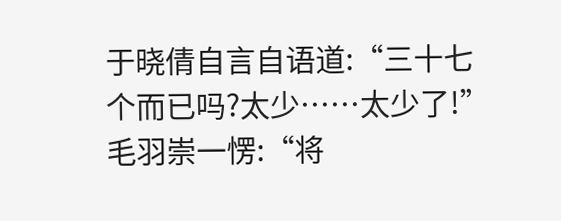于晓倩自言自语道:“三十七个而已吗?太少……太少了!”
毛羽崇一愣:“将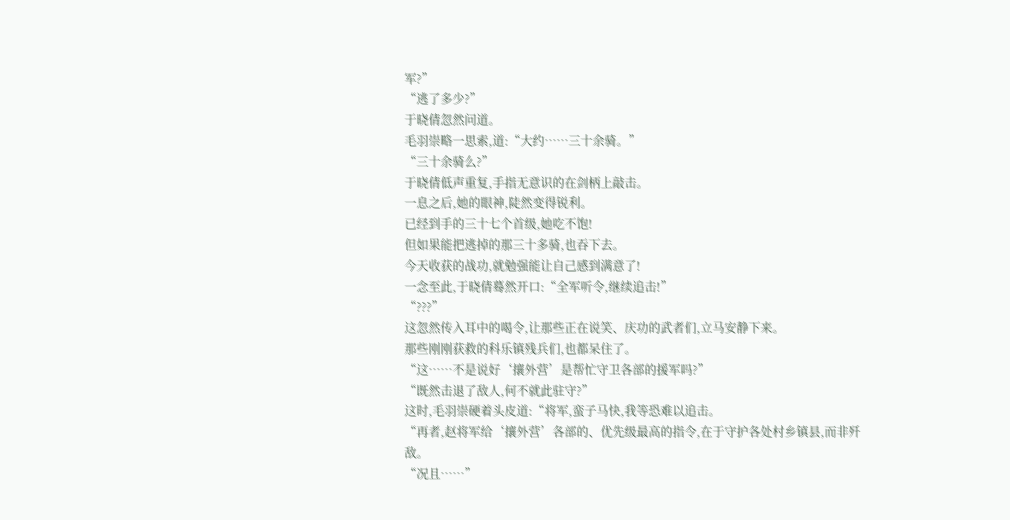军?”
“逃了多少?”
于晓倩忽然问道。
毛羽崇略一思索,道:“大约……三十余骑。”
“三十余骑么?”
于晓倩低声重复,手指无意识的在剑柄上敲击。
一息之后,她的眼神,陡然变得锐利。
已经到手的三十七个首级,她吃不饱!
但如果能把逃掉的那三十多骑,也吞下去。
今天收获的战功,就勉强能让自己感到满意了!
一念至此,于晓倩蓦然开口:“全军听令,继续追击!”
“???”
这忽然传入耳中的喝令,让那些正在说笑、庆功的武者们,立马安静下来。
那些刚刚获救的科乐镇残兵们,也都呆住了。
“这……不是说好‘攘外营’是帮忙守卫各部的援军吗?”
“既然击退了敌人,何不就此驻守?”
这时,毛羽崇硬着头皮道:“将军,蛮子马快,我等恐难以追击。
“再者,赵将军给‘攘外营’各部的、优先级最高的指令,在于守护各处村乡镇县,而非歼敌。
“况且……”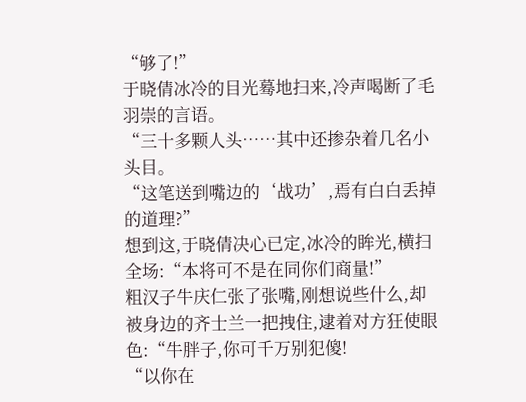“够了!”
于晓倩冰冷的目光蓦地扫来,冷声喝断了毛羽崇的言语。
“三十多颗人头……其中还掺杂着几名小头目。
“这笔送到嘴边的‘战功’,焉有白白丢掉的道理?”
想到这,于晓倩决心已定,冰冷的眸光,横扫全场:“本将可不是在同你们商量!”
粗汉子牛庆仁张了张嘴,刚想说些什么,却被身边的齐士兰一把拽住,逮着对方狂使眼色:“牛胖子,你可千万别犯傻!
“以你在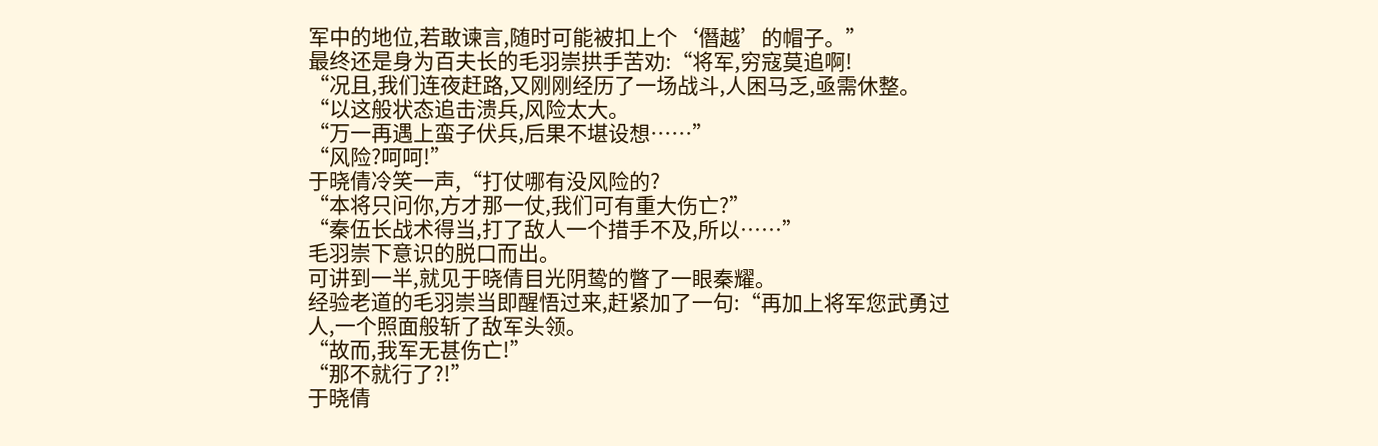军中的地位,若敢谏言,随时可能被扣上个‘僭越’的帽子。”
最终还是身为百夫长的毛羽崇拱手苦劝:“将军,穷寇莫追啊!
“况且,我们连夜赶路,又刚刚经历了一场战斗,人困马乏,亟需休整。
“以这般状态追击溃兵,风险太大。
“万一再遇上蛮子伏兵,后果不堪设想……”
“风险?呵呵!”
于晓倩冷笑一声,“打仗哪有没风险的?
“本将只问你,方才那一仗,我们可有重大伤亡?”
“秦伍长战术得当,打了敌人一个措手不及,所以……”
毛羽崇下意识的脱口而出。
可讲到一半,就见于晓倩目光阴鸷的瞥了一眼秦耀。
经验老道的毛羽崇当即醒悟过来,赶紧加了一句:“再加上将军您武勇过人,一个照面般斩了敌军头领。
“故而,我军无甚伤亡!”
“那不就行了?!”
于晓倩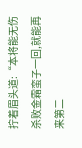拧着眉头道:“本将能无伤杀败金霜蛮子一回,就能再来第二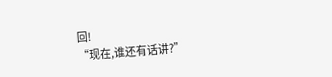回!
“现在,谁还有话讲?”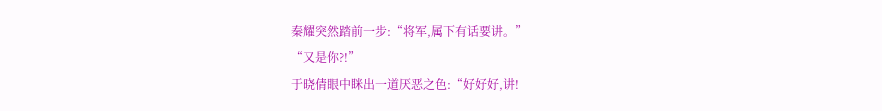秦耀突然踏前一步:“将军,属下有话要讲。”
“又是你?!”
于晓倩眼中眯出一道厌恶之色:“好好好,讲!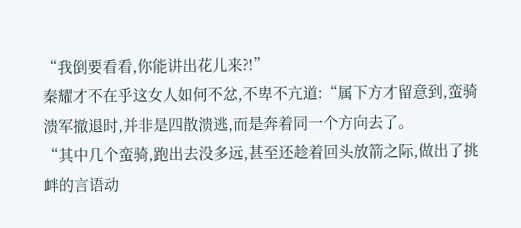“我倒要看看,你能讲出花儿来?!”
秦耀才不在乎这女人如何不忿,不卑不亢道:“属下方才留意到,蛮骑溃军撤退时,并非是四散溃逃,而是奔着同一个方向去了。
“其中几个蛮骑,跑出去没多远,甚至还趁着回头放箭之际,做出了挑衅的言语动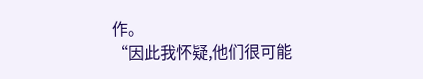作。
“因此我怀疑,他们很可能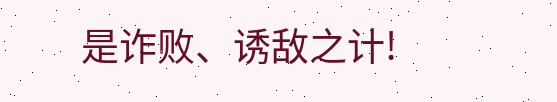是诈败、诱敌之计!